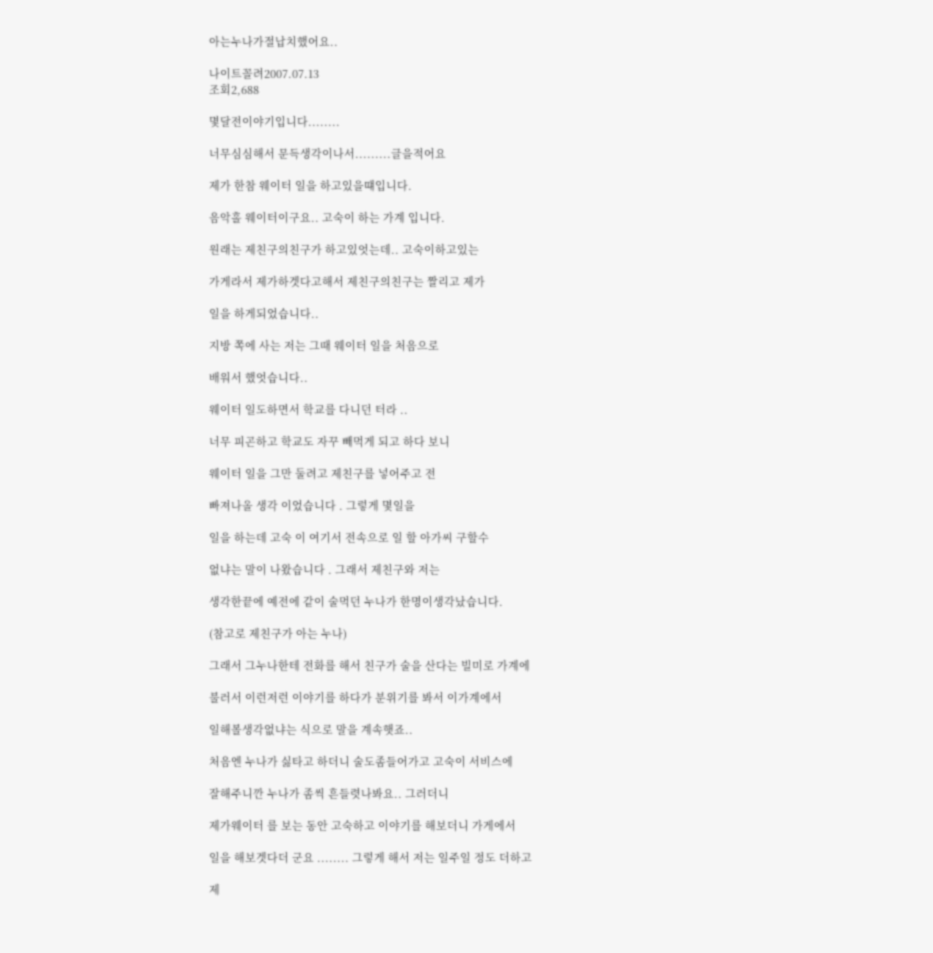아는누나가절납치했어요..

나이트꼴려2007.07.13
조회2,688

몇달전이야기입니다........

너무심심해서 문득생각이나서.........글을적어요

제가 한참 웨이터 일을 하고있을떄입니다.

음악홀 웨이터이구요.. 고숙이 하는 가계 입니다.

원래는 제친구의친구가 하고있엇는데.. 고숙이하고있는

가게라서 제가하겟다고해서 제친구의친구는 짤리고 제가

일을 하게되었습니다..

지방 쪽에 사는 저는 그때 웨이터 일을 처음으로

배워서 했엇습니다..

웨이터 일도하면서 학교를 다니던 터라 ..

너무 피곤하고 학교도 자꾸 빼먹게 되고 하다 보니

웨이터 일을 그만 둘려고 제친구를 넣어주고 전

빠져나올 생각 이었습니다 . 그렇게 몇일을

일을 하는데 고숙 이 여기서 전속으로 일 할 아가씨 구할수

없냐는 말이 나왔습니다 . 그래서 제친구와 저는

생각한끝에 예전에 같이 술먹던 누나가 한명이생각났습니다.

(참고로 제친구가 아는 누나)

그래서 그누나한테 전화를 해서 친구가 술을 산다는 빌미로 가계에

불러서 이런저런 이야기를 하다가 분위기를 봐서 이가계에서

일해볼생각없냐는 식으로 말을 계속햇죠..

처음엔 누나가 싫타고 하더니 술도좀들어가고 고숙이 서비스에

잘해주니깐 누나가 좀씩 흔들렷나봐요.. 그러더니

제가웨이터 를 보는 동안 고숙하고 이야기를 해보더니 가게에서

일을 해보겟다더 군요 ........ 그렇게 해서 저는 일주일 정도 더하고

제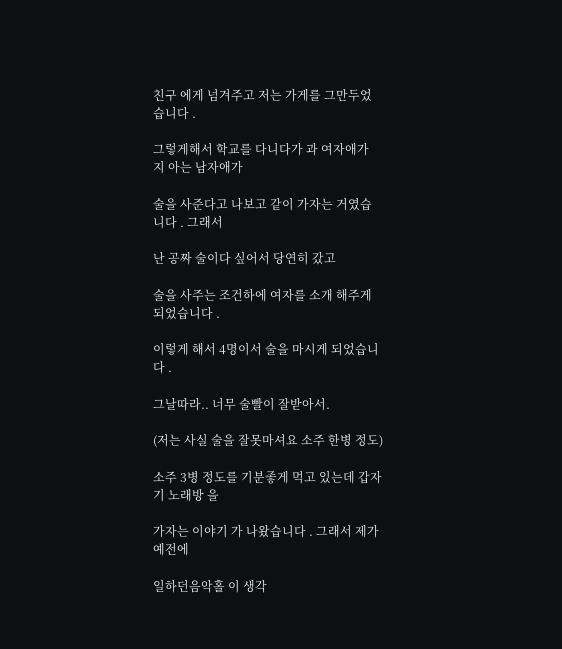친구 에게 넘겨주고 저는 가게를 그만두었습니다 .

그렇게해서 학교를 다니다가 과 여자애가 지 아는 남자애가

술을 사준다고 나보고 같이 가자는 거였습니다 . 그래서

난 공짜 술이다 싶어서 당연히 갔고

술을 사주는 조건하에 여자를 소개 해주게 되었습니다 .

이렇게 해서 4명이서 술을 마시게 되었습니다 .

그날따라.. 너무 술빨이 잘받아서.

(저는 사실 술을 잘못마셔요 소주 한병 정도)

소주 3병 정도를 기분좋게 먹고 있는데 갑자기 노래방 을

가자는 이야기 가 나왔습니다 . 그래서 제가 예전에

일하던음악홀 이 생각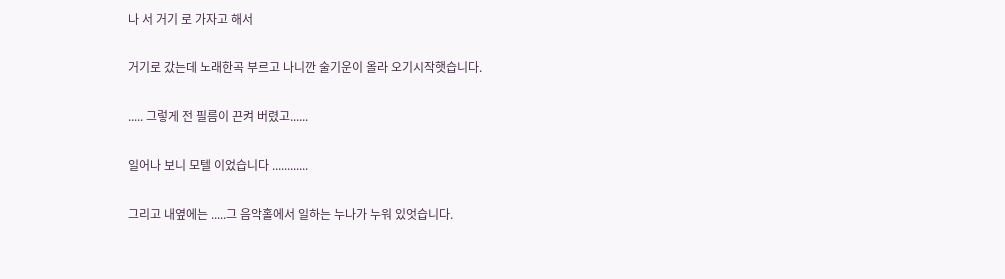나 서 거기 로 가자고 해서

거기로 갔는데 노래한곡 부르고 나니깐 술기운이 올라 오기시작햇습니다.

..... 그렇게 전 필름이 끈켜 버렸고......

일어나 보니 모텔 이었습니다 ............

그리고 내옆에는 .....그 음악홀에서 일하는 누나가 누워 있엇습니다.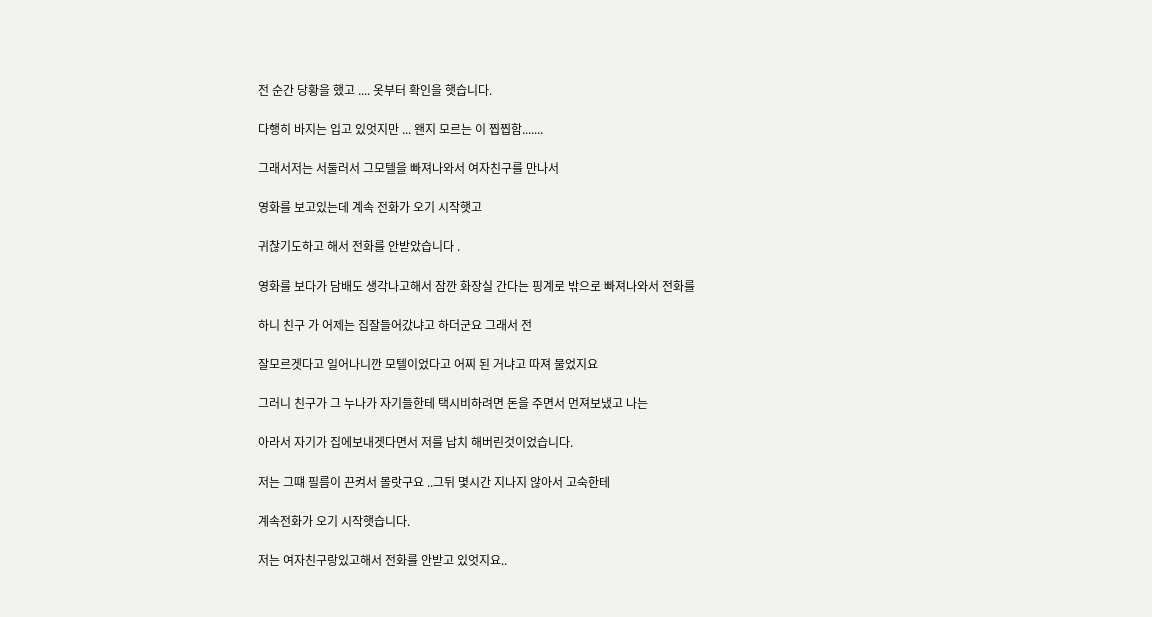전 순간 당황을 했고 .... 옷부터 확인을 햇습니다.

다행히 바지는 입고 있엇지만 ... 왠지 모르는 이 찝찝함.......

그래서저는 서둘러서 그모텔을 빠져나와서 여자친구를 만나서

영화를 보고있는데 계속 전화가 오기 시작햇고

귀찮기도하고 해서 전화를 안받았습니다 .

영화를 보다가 담배도 생각나고해서 잠깐 화장실 간다는 핑계로 밖으로 빠져나와서 전화를

하니 친구 가 어제는 집잘들어갔냐고 하더군요 그래서 전

잘모르겟다고 일어나니깐 모텔이었다고 어찌 된 거냐고 따져 물었지요

그러니 친구가 그 누나가 자기들한테 택시비하려면 돈을 주면서 먼져보냈고 나는

아라서 자기가 집에보내겟다면서 저를 납치 해버린것이었습니다.

저는 그떄 필름이 끈켜서 몰랏구요 ..그뒤 몇시간 지나지 않아서 고숙한테

계속전화가 오기 시작햇습니다.

저는 여자친구랑있고해서 전화를 안받고 있엇지요..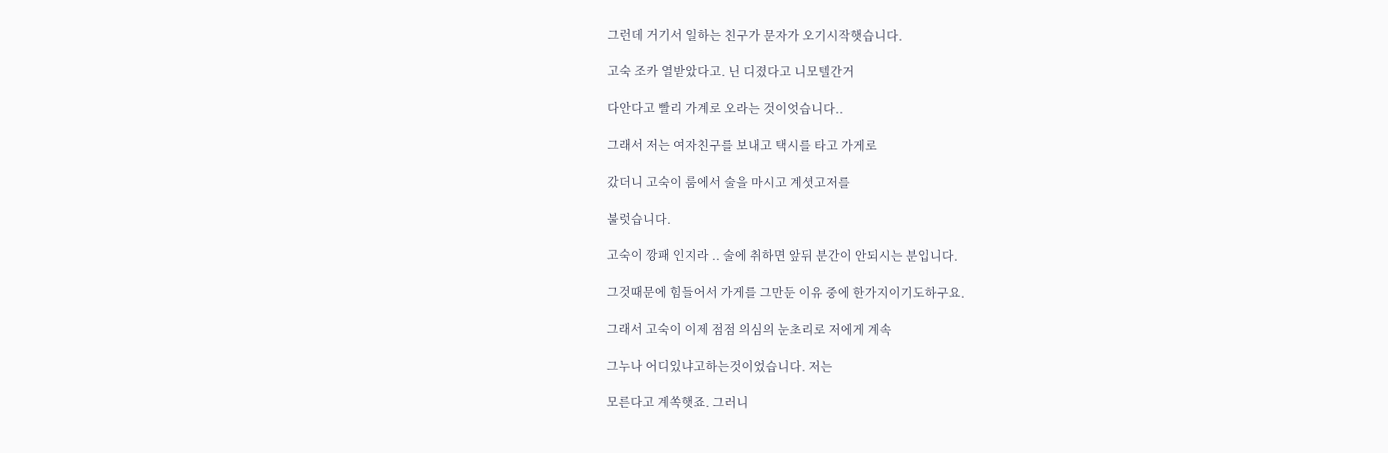그런데 거기서 일하는 친구가 문자가 오기시작햇습니다.

고숙 조카 열받았다고. 닌 디졌다고 니모텔간거

다안다고 빨리 가계로 오라는 것이엇습니다..

그래서 저는 여자친구를 보내고 택시를 타고 가게로

갔더니 고숙이 룸에서 술을 마시고 계셧고저를

불럿습니다.

고숙이 깡패 인지라 .. 술에 취하면 앞뒤 분간이 안되시는 분입니다.

그것때문에 힘들어서 가게를 그만둔 이유 중에 한가지이기도하구요.

그래서 고숙이 이제 점점 의심의 눈초리로 저에게 계속

그누나 어디있냐고하는것이었습니다. 저는

모른다고 계쏙햇죠. 그러니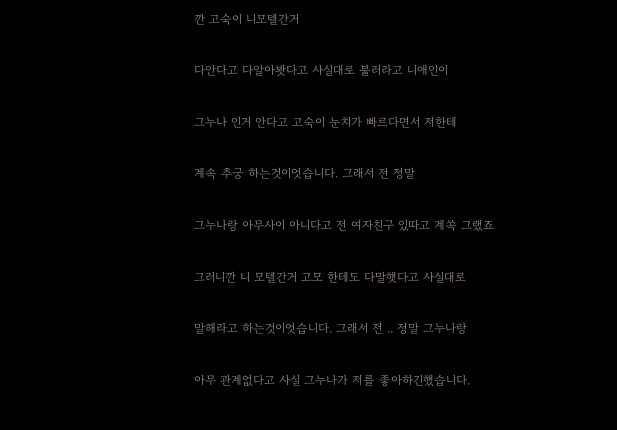깐 고숙이 니모텔간거

다안다고 다알아봣다고 사실대로 불러라고 니애인이

그누나 인거 안다고 고숙이 눈치가 빠르다면서 저한테

계속 추궁 하는것이엇습니다. 그래서 전 정말

그누나랑 아무사이 아니다고 전 여자친구 있따고 계쏙 그랬죠

그러니깐 니 모텔간거 고모 한테도 다말햇다고 사실대로

말해라고 하는것이엇습니다. 그래서 전 .. 정말 그누나랑

아무 관계없다고 사실 그누나가 저를 좋아하긴했습니다.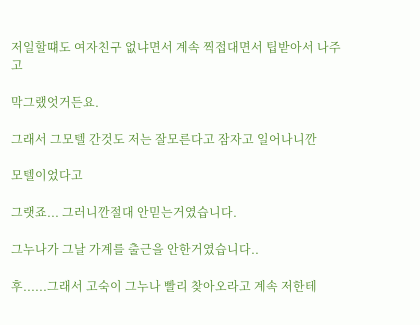저일할떄도 여자친구 없냐면서 계속 찍접대면서 팁받아서 나주고

막그랬엇거든요.

그래서 그모텔 간것도 저는 잘모른다고 잠자고 일어나니깐

모텔이었다고

그랫죠... 그러니깐절대 안믿는거였습니다.

그누나가 그날 가계를 출근을 안한거였습니다..

후......그래서 고숙이 그누나 빨리 찾아오라고 계속 저한테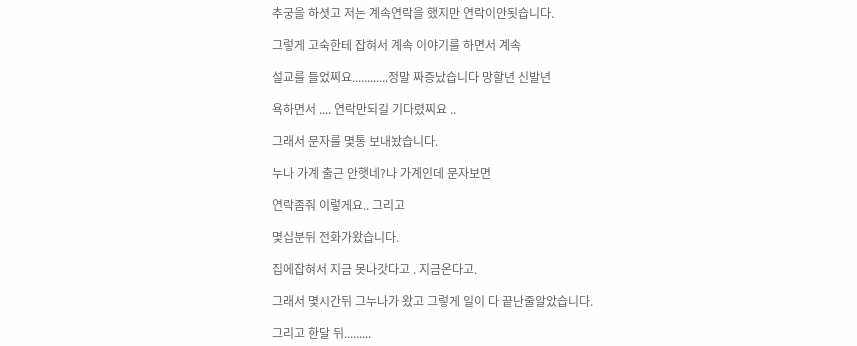추궁을 하셧고 저는 계속연락을 했지만 연락이안됫습니다.

그렇게 고숙한테 잡혀서 계속 이야기를 하면서 계속

설교를 들었찌요............정말 짜증났습니다 망할년 신발년

욕하면서 .... 연락만되길 기다렸찌요 ..

그래서 문자를 몇통 보내놨습니다.

누나 가계 출근 안햇네?나 가계인데 문자보면

연락좀줘 이렇게요.. 그리고

몇십분뒤 전화가왔습니다.

집에잡혀서 지금 못나갓다고 . 지금온다고.

그래서 몇시간뒤 그누나가 왔고 그렇게 일이 다 끝난줄알았습니다.

그리고 한달 뒤.........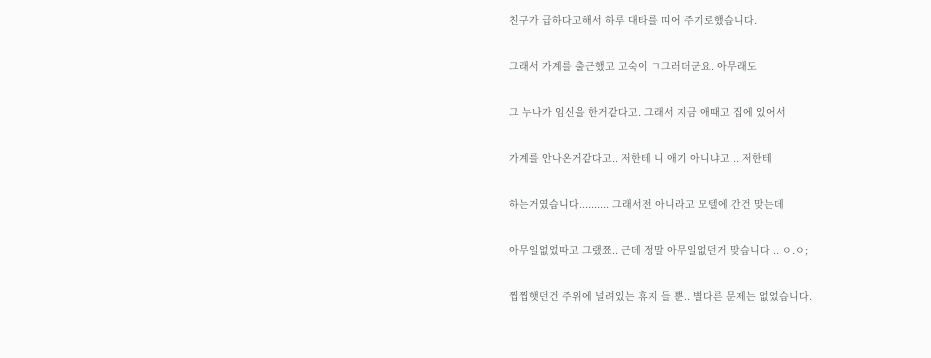친구가 급하다고해서 하루 대타를 띠어 주기로했습니다.

그래서 가계를 출근했고 고숙이 ㄱ그러더군요. 아무래도

그 누나가 임신을 한거같다고. 그래서 지금 애때고 집에 있어서

가계를 안나온거같다고.. 저한테 니 애기 아니냐고 .. 저한테

하는거였습니다.......... 그래서전 아니라고 모텔에 간건 맞는데

아무일없었따고 그랬쬬.. 근데 정말 아무일없던거 맞습니다 .. ㅇ.ㅇ;

찝찝햇던건 주위에 널려있는 휴지 들 뿐.. 별다른 문제는 없었습니다.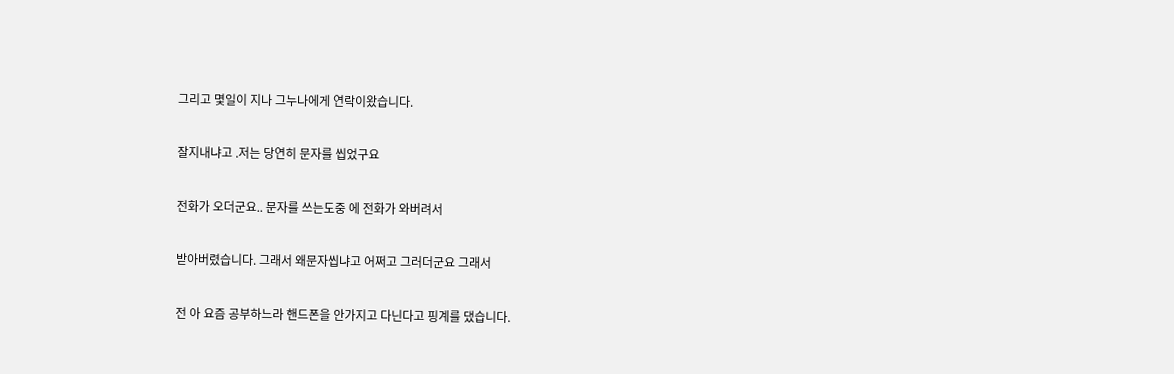그리고 몇일이 지나 그누나에게 연락이왔습니다.

잘지내냐고 .저는 당연히 문자를 씹었구요

전화가 오더군요.. 문자를 쓰는도중 에 전화가 와버려서

받아버렸습니다. 그래서 왜문자씹냐고 어쩌고 그러더군요 그래서

전 아 요즘 공부하느라 핸드폰을 안가지고 다닌다고 핑계를 댔습니다.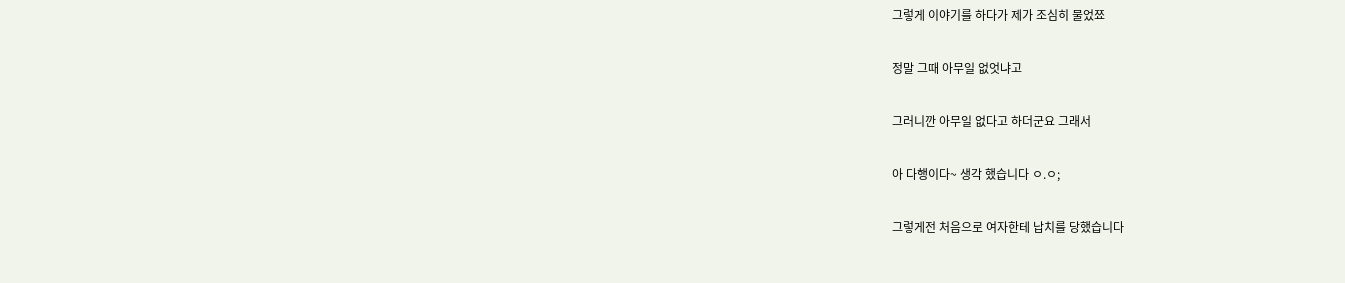그렇게 이야기를 하다가 제가 조심히 물었쬬

정말 그때 아무일 없엇냐고

그러니깐 아무일 없다고 하더군요 그래서

아 다행이다~ 생각 했습니다 ㅇ.ㅇ;

그렇게전 처음으로 여자한테 납치를 당했습니다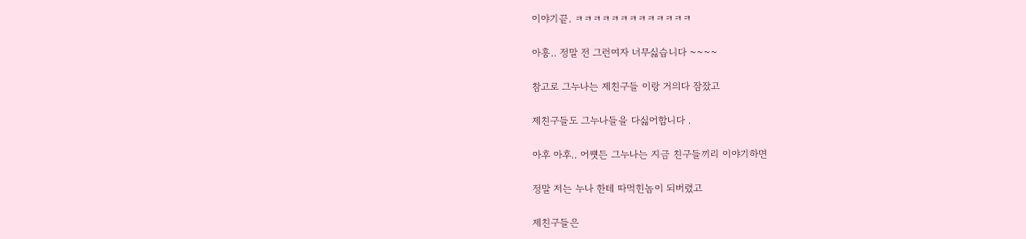이야기끝. ㅋㅋㅋㅋㅋㅋㅋㅋㅋㅋㅋㅋㅋ

아훙.. 정말 전 그런여자 너무싫습니다 ~~~~

참고로 그누나는 제친구들 이랑 거의다 잠잤고

제친구들도 그누나들을 다싫어합니다 .

아후 아후.. 어쩃든 그누나는 지금 친구들끼리 이야기하면

정말 저는 누나 한테 따먹힌놈이 되버렸고

제친구들은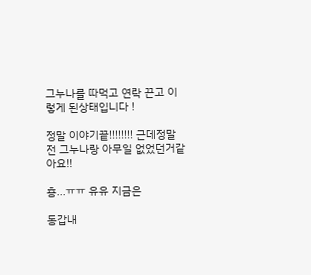그누나를 따먹고 연락 끈고 이렇게 된상태입니다 !

정말 이야기끝!!!!!!!! 근데정말 전 그누나랑 아무일 없었던거같아요!!

흥...ㅠㅠ 유유 지금은

동갑내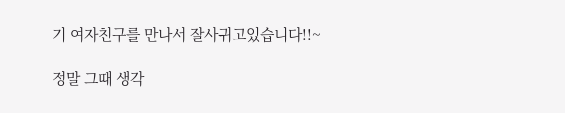기 여자친구를 만나서 잘사귀고있습니다!!~

정말 그때 생각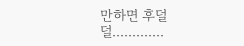만하면 후덜덜.............